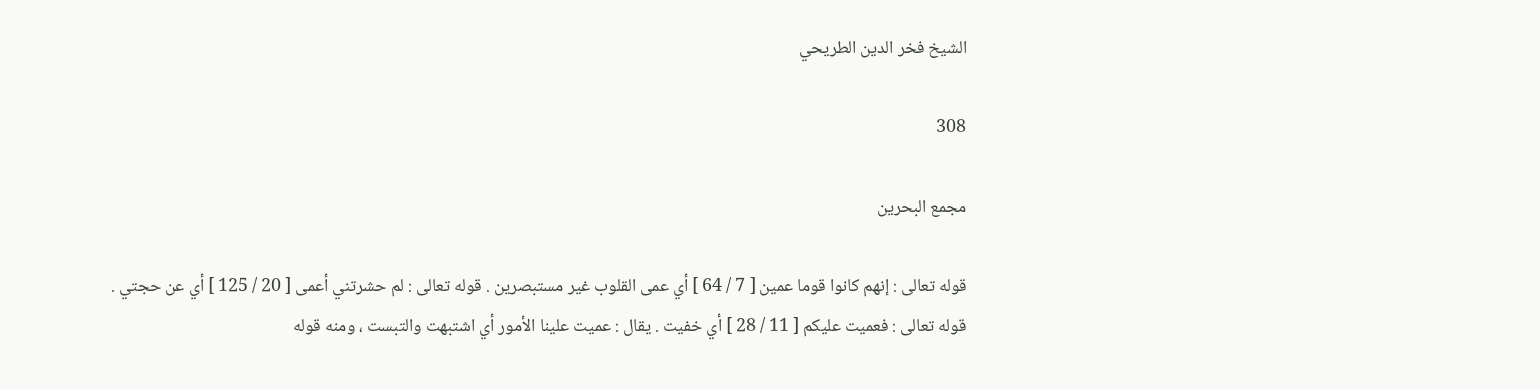الشيخ فخر الدين الطريحي

308

مجمع البحرين

قوله تعالى : إنهم كانوا قوما عمين [ 7 / 64 ] أي عمى القلوب غير مستبصرين . قوله تعالى : لم حشرتني أعمى [ 20 / 125 ] أي عن حجتي . قوله تعالى : فعميت عليكم [ 11 / 28 ] أي خفيت . يقال : عميت علينا الأمور أي اشتبهت والتبست ، ومنه قوله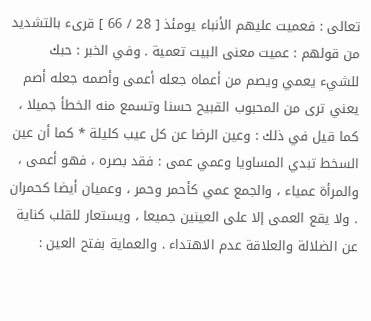تعالى : فعميت عليهم الأنباء يومئذ [ 28 / 66 ] قرىء بالتشديد من قولهم : عميت معنى البيت تعمية . وفي الخبر : حبك للشيء يعمي ويصم من أعماه جعله أعمى وأصمه جعله أصم يعني ترى من المحبوب القبيح حسنا وتسمع منه الخطأ جميلا ، كما قيل في ذلك : وعين الرضا عن كل عيب كليلة * كما أن عين السخط تبدي المساويا وعمي عمى : فقد بصره ، فهو أعمى ، والمرأة عمياء ، والجمع عمي كأحمر وحمر ، وعميان أيضا كحمران . ولا يقع العمى إلا على العينين جميعا ، ويستعار للقلب كناية عن الضلالة والعلاقة عدم الاهتداء . والعماية بفتح العين :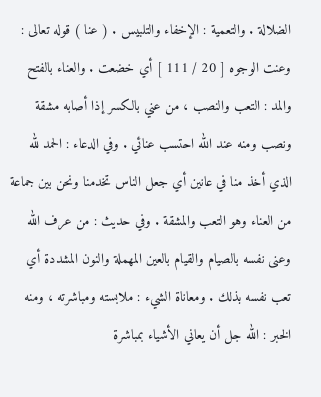الضلالة . والتعمية : الإخفاء والتلبيس . ( عنا ) قوله تعالى : وعنت الوجوه [ 20 / 111 ] أي خضعت . والعناء بالفتح والمد : التعب والنصب ، من عني بالكسر إذا أصابه مشقة ونصب ومنه عند الله احتسب عنائي . وفي الدعاء : الحمد لله الذي أخذ منا في عانين أي جعل الناس تخدمنا ونحن بين جماعة من العناء وهو التعب والمشقة . وفي حديث : من عرف الله وعنى نفسه بالصيام والقيام بالعين المهملة والنون المشددة أي تعب نفسه بذلك . ومعاناة الشيء : ملابسته ومباشرته ، ومنه الخبر : الله جل أن يعاني الأشياء بمباشرة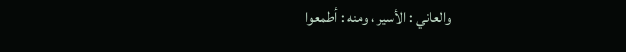والعاني : الأسير ، ومنه : أطمعوا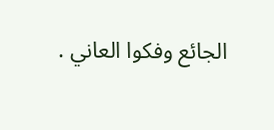الجائع وفكوا العاني .